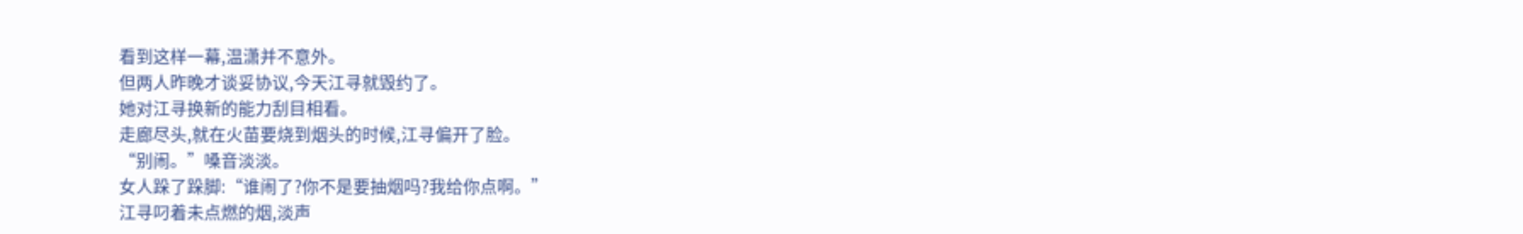看到这样一幕,温潇并不意外。
但两人昨晚才谈妥协议,今天江寻就毁约了。
她对江寻换新的能力刮目相看。
走廊尽头,就在火苗要烧到烟头的时候,江寻偏开了脸。
“别闹。”嗓音淡淡。
女人跺了跺脚:“谁闹了?你不是要抽烟吗?我给你点啊。”
江寻叼着未点燃的烟,淡声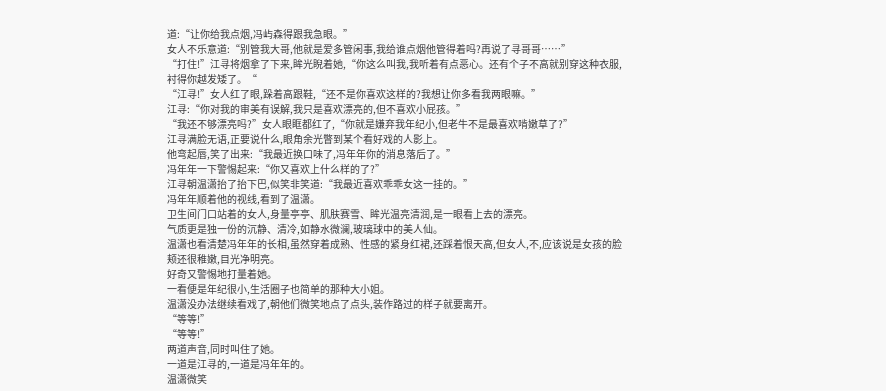道:“让你给我点烟,冯屿森得跟我急眼。”
女人不乐意道:“别管我大哥,他就是爱多管闲事,我给谁点烟他管得着吗?再说了寻哥哥……”
“打住!”江寻将烟拿了下来,眸光睨着她,“你这么叫我,我听着有点恶心。还有个子不高就别穿这种衣服,衬得你越发矮了。“
“江寻!”女人红了眼,跺着高跟鞋,“还不是你喜欢这样的?我想让你多看我两眼嘛。”
江寻:“你对我的审美有误解,我只是喜欢漂亮的,但不喜欢小屁孩。”
“我还不够漂亮吗?”女人眼眶都红了,“你就是嫌弃我年纪小,但老牛不是最喜欢啃嫩草了?”
江寻满脸无语,正要说什么,眼角余光瞥到某个看好戏的人影上。
他弯起唇,笑了出来:“我最近换口味了,冯年年你的消息落后了。”
冯年年一下警惕起来:“你又喜欢上什么样的了?”
江寻朝温潇抬了抬下巴,似笑非笑道:“我最近喜欢乖乖女这一挂的。”
冯年年顺着他的视线,看到了温潇。
卫生间门口站着的女人,身量亭亭、肌肤赛雪、眸光温亮清润,是一眼看上去的漂亮。
气质更是独一份的沉静、清冷,如静水微澜,玻璃球中的美人仙。
温潇也看清楚冯年年的长相,虽然穿着成熟、性感的紧身红裙,还踩着恨天高,但女人,不,应该说是女孩的脸颊还很稚嫩,目光净明亮。
好奇又警惕地打量着她。
一看便是年纪很小,生活圈子也简单的那种大小姐。
温潇没办法继续看戏了,朝他们微笑地点了点头,装作路过的样子就要离开。
“等等!”
“等等!”
两道声音,同时叫住了她。
一道是江寻的,一道是冯年年的。
温潇微笑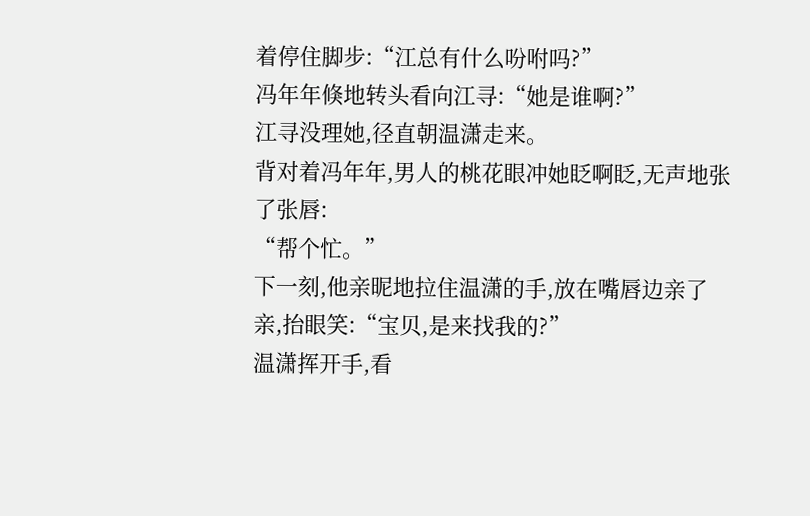着停住脚步:“江总有什么吩咐吗?”
冯年年倏地转头看向江寻:“她是谁啊?”
江寻没理她,径直朝温潇走来。
背对着冯年年,男人的桃花眼冲她眨啊眨,无声地张了张唇:
“帮个忙。”
下一刻,他亲昵地拉住温潇的手,放在嘴唇边亲了亲,抬眼笑:“宝贝,是来找我的?”
温潇挥开手,看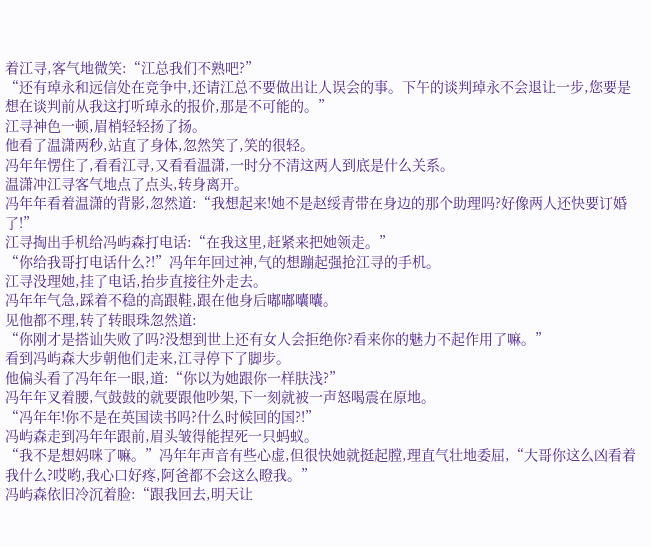着江寻,客气地微笑:“江总我们不熟吧?”
“还有琸永和远信处在竞争中,还请江总不要做出让人误会的事。下午的谈判琸永不会退让一步,您要是想在谈判前从我这打听琸永的报价,那是不可能的。”
江寻神色一顿,眉梢轻轻扬了扬。
他看了温潇两秒,站直了身体,忽然笑了,笑的很轻。
冯年年愣住了,看看江寻,又看看温潇,一时分不清这两人到底是什么关系。
温潇冲江寻客气地点了点头,转身离开。
冯年年看着温潇的背影,忽然道:“我想起来!她不是赵绥青带在身边的那个助理吗?好像两人还快要订婚了!”
江寻掏出手机给冯屿森打电话:“在我这里,赶紧来把她领走。”
“你给我哥打电话什么?!”冯年年回过神,气的想蹦起强抢江寻的手机。
江寻没理她,挂了电话,抬步直接往外走去。
冯年年气急,踩着不稳的高跟鞋,跟在他身后嘟嘟囔囔。
见他都不理,转了转眼珠忽然道:
“你刚才是搭讪失败了吗?没想到世上还有女人会拒绝你?看来你的魅力不起作用了嘛。”
看到冯屿森大步朝他们走来,江寻停下了脚步。
他偏头看了冯年年一眼,道:“你以为她跟你一样肤浅?”
冯年年叉着腰,气鼓鼓的就要跟他吵架,下一刻就被一声怒喝震在原地。
“冯年年!你不是在英国读书吗?什么时候回的国?!”
冯屿森走到冯年年跟前,眉头皱得能捏死一只蚂蚁。
“我不是想妈咪了嘛。”冯年年声音有些心虚,但很快她就挺起膛,理直气壮地委屈,“大哥你这么凶看着我什么?哎哟,我心口好疼,阿爸都不会这么瞪我。”
冯屿森依旧冷沉着脸:“跟我回去,明天让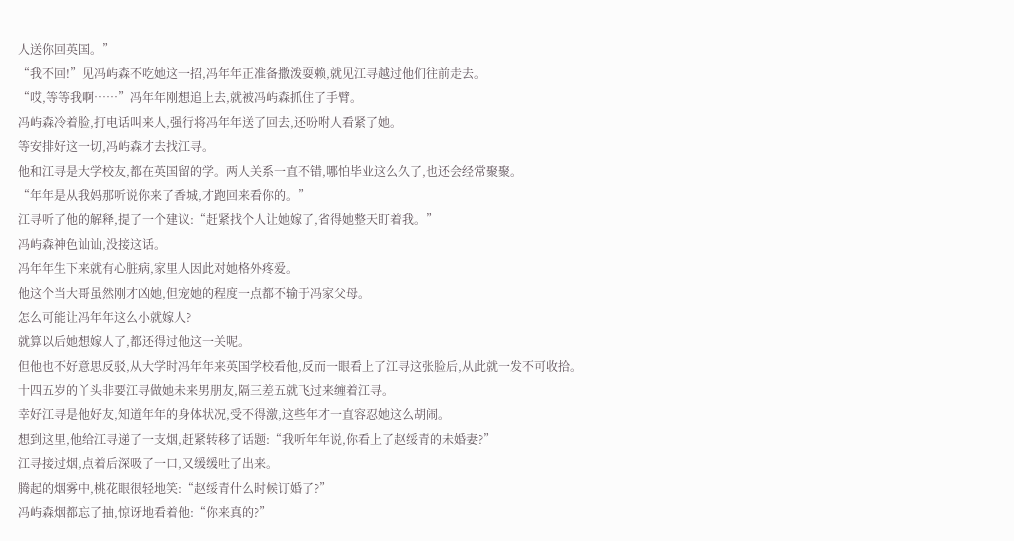人送你回英国。”
“我不回!”见冯屿森不吃她这一招,冯年年正准备撒泼耍赖,就见江寻越过他们往前走去。
“哎,等等我啊……”冯年年刚想追上去,就被冯屿森抓住了手臂。
冯屿森冷着脸,打电话叫来人,强行将冯年年送了回去,还吩咐人看紧了她。
等安排好这一切,冯屿森才去找江寻。
他和江寻是大学校友,都在英国留的学。两人关系一直不错,哪怕毕业这么久了,也还会经常聚聚。
“年年是从我妈那听说你来了香城,才跑回来看你的。”
江寻听了他的解释,提了一个建议:“赶紧找个人让她嫁了,省得她整天盯着我。”
冯屿森神色讪讪,没接这话。
冯年年生下来就有心脏病,家里人因此对她格外疼爱。
他这个当大哥虽然刚才凶她,但宠她的程度一点都不输于冯家父母。
怎么可能让冯年年这么小就嫁人?
就算以后她想嫁人了,都还得过他这一关呢。
但他也不好意思反驳,从大学时冯年年来英国学校看他,反而一眼看上了江寻这张脸后,从此就一发不可收拾。
十四五岁的丫头非要江寻做她未来男朋友,隔三差五就飞过来缠着江寻。
幸好江寻是他好友,知道年年的身体状况,受不得激,这些年才一直容忍她这么胡闹。
想到这里,他给江寻递了一支烟,赶紧转移了话题:“我听年年说,你看上了赵绥青的未婚妻?”
江寻接过烟,点着后深吸了一口,又缓缓吐了出来。
腾起的烟雾中,桃花眼很轻地笑:“赵绥青什么时候订婚了?”
冯屿森烟都忘了抽,惊讶地看着他:“你来真的?”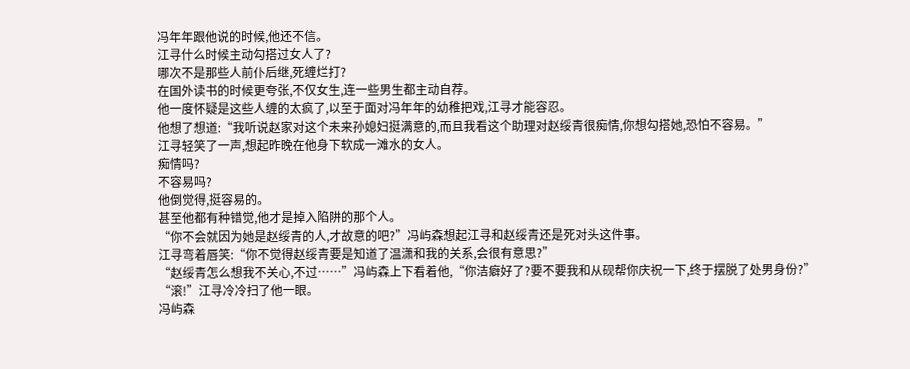冯年年跟他说的时候,他还不信。
江寻什么时候主动勾搭过女人了?
哪次不是那些人前仆后继,死缠烂打?
在国外读书的时候更夸张,不仅女生,连一些男生都主动自荐。
他一度怀疑是这些人缠的太疯了,以至于面对冯年年的幼稚把戏,江寻才能容忍。
他想了想道:“我听说赵家对这个未来孙媳妇挺满意的,而且我看这个助理对赵绥青很痴情,你想勾搭她,恐怕不容易。”
江寻轻笑了一声,想起昨晚在他身下软成一滩水的女人。
痴情吗?
不容易吗?
他倒觉得,挺容易的。
甚至他都有种错觉,他才是掉入陷阱的那个人。
“你不会就因为她是赵绥青的人,才故意的吧?”冯屿森想起江寻和赵绥青还是死对头这件事。
江寻弯着唇笑:“你不觉得赵绥青要是知道了温潇和我的关系,会很有意思?”
“赵绥青怎么想我不关心,不过……”冯屿森上下看着他,“你洁癖好了?要不要我和从砚帮你庆祝一下,终于摆脱了处男身份?”
“滚!”江寻冷冷扫了他一眼。
冯屿森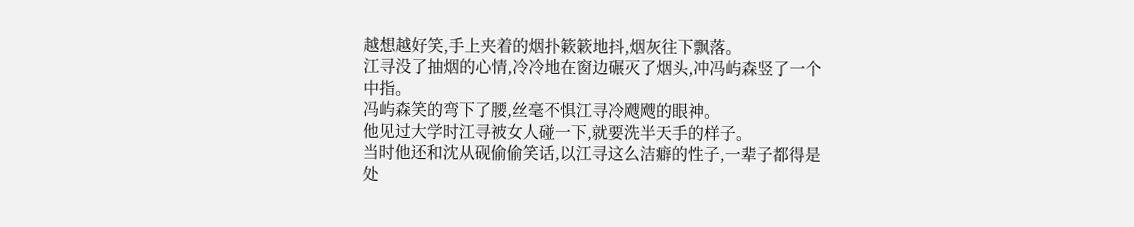越想越好笑,手上夹着的烟扑簌簌地抖,烟灰往下飘落。
江寻没了抽烟的心情,冷冷地在窗边碾灭了烟头,冲冯屿森竖了一个中指。
冯屿森笑的弯下了腰,丝毫不惧江寻冷飕飕的眼神。
他见过大学时江寻被女人碰一下,就要洗半天手的样子。
当时他还和沈从砚偷偷笑话,以江寻这么洁癖的性子,一辈子都得是处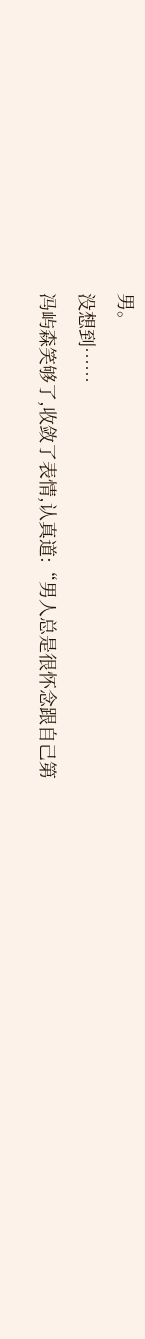男。
没想到……
冯屿森笑够了,收敛了表情,认真道:“男人总是很怀念跟自己第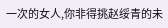一次的女人,你非得挑赵绥青的未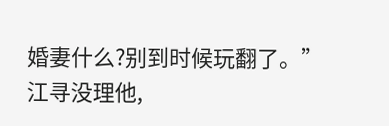婚妻什么?别到时候玩翻了。”
江寻没理他,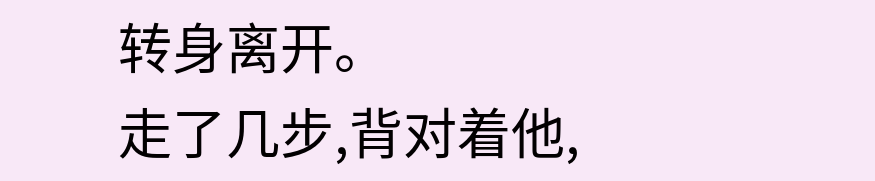转身离开。
走了几步,背对着他,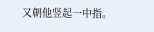又朝他竖起一中指。